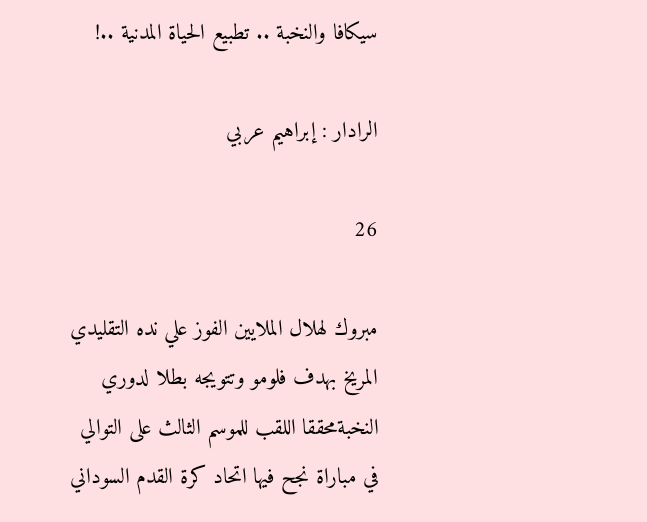سيكافا والنخبة .. تطبيع الحياة المدنية ..!

الرادار : إبراهيم عربي

26

مبروك لهلال الملايين الفوز علي نده التقليدي المريخ بهدف فلومو وتتويجه بطلا لدوري النخبةمحققا اللقب للموسم الثالث على التوالي في مباراة نجح فيها اتحاد كرة القدم السوداني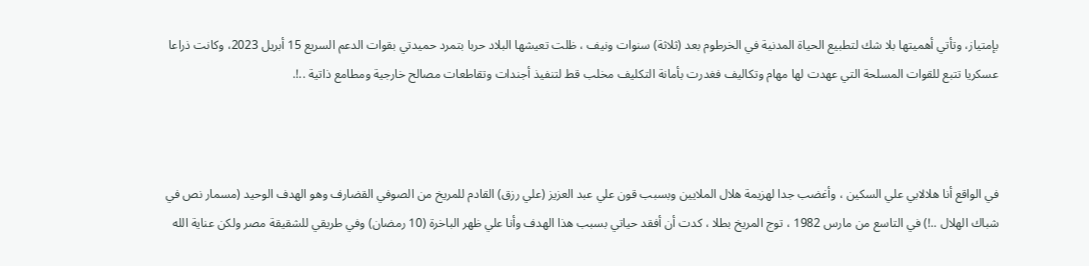بإمتياز، وتأتي أهميتها بلا شك لتطبيع الحياة المدنية في الخرطوم بعد (ثلاثة) سنوات ونيف ، ظلت تعيشها البلاد حربا بتمرد حميدتي بقوات الدعم السريع 15 أبريل 2023، وكانت ذراعا عسكريا تتبع للقوات المسلحة التي عهدت لها مهام وتكاليف فغدرت بأمانة التكليف مخلب قط لتنفيذ أجندات وتقاطعات مصالح خارجية ومطامع ذاتية ..!.



في الواقع أنا هلالابي علي السكين ، وأغضب جدا لهزيمة هلال الملايين وبسبب قون علي عبد العزيز (علي رزق) القادم للمريخ من الصوفي القضارف وهو الهدف الوحيد (مسمار نص في شباك الهلال ..!) في التاسع من مارس 1982 ، توج المريخ بطلا ، كدت أن أفقد حياتي بسبب هذا الهدف وأنا علي ظهر الباخرة (10 رمضان) وفي طريقي للشقيقة مصر ولكن عناية الله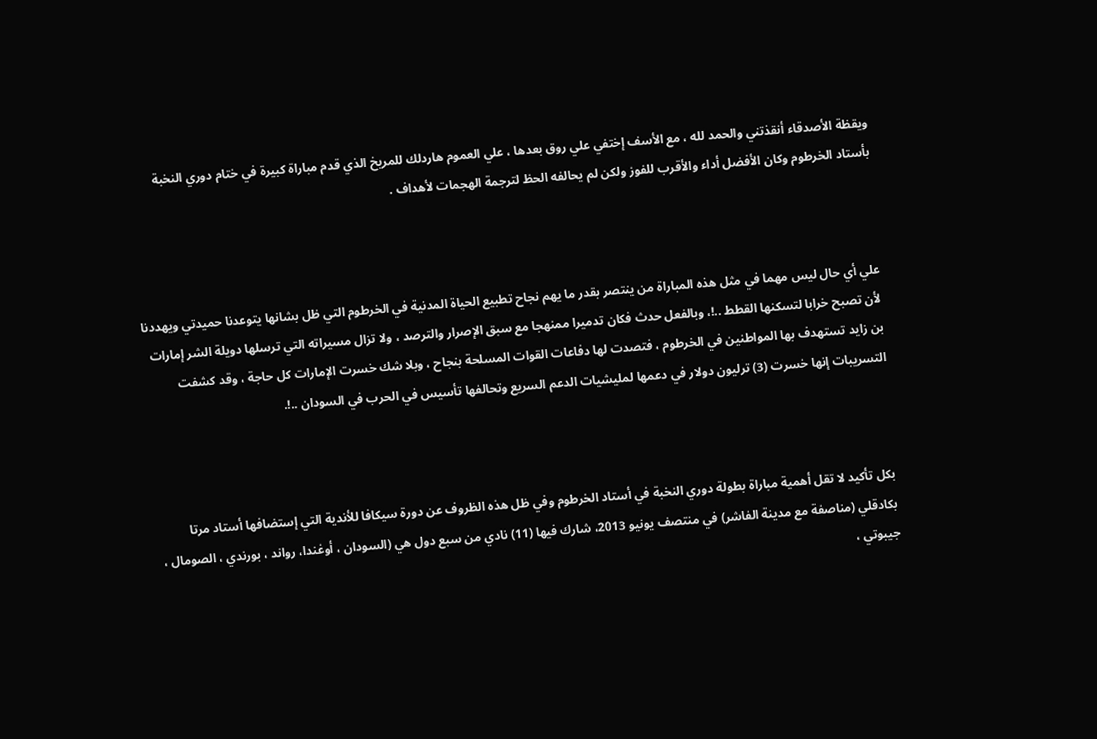ويقظة الأصدقاء أنقذتني والحمد لله ، مع الأسف إختفي علي روق بعدها ، علي العموم هاردلك للمريخ الذي قدم مباراة كبيرة في ختام دوري النخبة بأستاد الخرطوم وكان الأفضل أداء والأقرب للفوز ولكن لم يحالفه الحظ لترجمة الهجمات لأهداف .



علي أي حال ليس مهما في مثل هذه المباراة من ينتصر بقدر ما يهم نجاح تطبيع الحياة المدنية في الخرطوم التي ظل بشانها يتوعدنا حميدتي ويهددنا لأن تصبح خرابا لتسكنها القطط ..!، وبالفعل حدث فكان تدميرا ممنهجا مع سبق الإصرار والترصد ، ولا تزال مسيراته التي ترسلها دويلة الشر إمارات بن زايد تستهدف بها المواطنين في الخرطوم ، فتصدت لها دفاعات القوات المسلحة بنجاح ، وبلا شك خسرت الإمارات كل حاجة ، وقد كشفت التسريبات إنها خسرت (3) ترليون دولار في دعمها لمليشيات الدعم السريع وتحالفها تأسيس في الحرب في السودان ..!.



بكل تأكيد لا تقل أهمية مباراة بطولة دوري النخبة في أستاد الخرطوم وفي ظل هذه الظروف عن دورة سيكافا للأندية التي إستضافها أستاد مرتا بكادقلي (مناصفة مع مدينة الفاشر) في منتصف يونيو 2013، شارك فيها (11) نادي من سبع دول هي (السودان ، أوغندا، رواند ، بورندي ، الصومال ، جيبوتي ،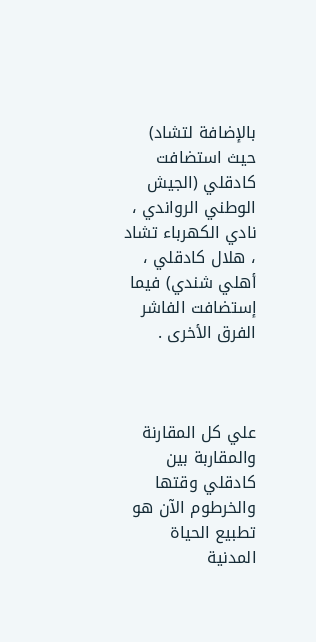بالإضافة لتشاد) حيث استضافت كادقلي (الجيش الوطني الرواندي ، نادي الكهرباء تشاد ، هلال كادقلي ، أهلي شندي) فيما إستضافت الفاشر الفرق الأخرى .



علي كل المقارنة والمقاربة بين كادقلي وقتها والخرطوم الآن هو تطبيع الحياة المدنية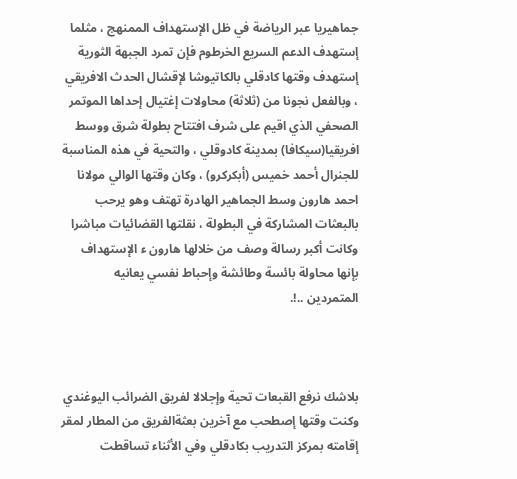جماهيريا عبر الرياضة في ظل الإستهداف الممنهج ، مثلما إستهدف الدعم السريع الخرطوم فإن تمرد الجبهة الثورية إستهدف وقتها كادقلي بالكاتيوشا لإقشال الحدث الافريقي ، وبالفعل نجونا من (ثلاثة) محاولات إغتيال إحداها الموتمر الصحفي الذي اقيم على شرف افتتاح بطولة شرق ووسط افريقيا(سيكافا) بمدينة كادوقلي ، والتحية في هذه المناسبة للجنرال أحمد خميس (أبكركرو) ، وكان وقتها الوالي مولانا احمد هارون وسط الجماهير الهادرة تهتف وهو يرحب بالبعثات المشاركة في البطولة ، نقلتها القضائيات مباشرا وكانت أكبر رسالة وصف من خلالها هارون ء الإستهداف بإنها محاولة بائسة وطائشة وإحباط نفسي يعانيه المتمردين ..!.



بلاشك نرفع القبعات تحية وإجلالا لفريق الضرائب اليوغندي وكنت وقتها إصطحب مع آخرين بعثةالفريق من المطار لمقر إقامته بمركز التدريب بكادقلي وفي الأثناء تساقطت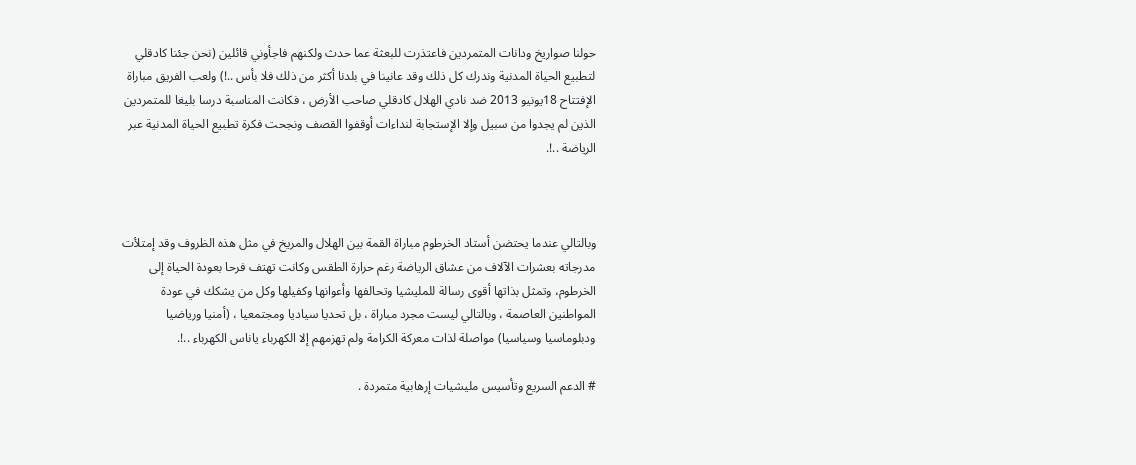حولنا صواريخ ودانات المتمردين فاعتذرت للبعثة عما حدث ولكنهم فاجأوني قائلين (نحن جئنا كادقلي لتطبيع الحياة المدنية وندرك كل ذلك وقد عانينا في بلدنا أكثر من ذلك فلا بأس ..!) ولعب الفريق مباراة الإفتتاح 18يونيو 2013 ضد نادي الهلال كادقلي صاحب الأرض ، فكانت المناسبة درسا بليغا للمتمردين الذين لم يجدوا من سبيل وإلا الإستجابة لنداءات أوقفوا القصف ونجحت فكرة تطبيع الحياة المدنية عبر الرياضة ..!.



وبالتالي عندما يحتضن أستاد الخرطوم مباراة القمة بين الهلال والمريخ في مثل هذه الظروف وقد إمتلأت مدرجاته بعشرات الآلاف من عشاق الرياضة رغم حرارة الطقس وكانت تهتف فرحا بعودة الحياة إلى الخرطوم، وتمثل بذاتها أقوى رسالة للمليشيا وتحالفها وأعوانها وكفيلها وكل من يشكك في عودة المواطنين العاصمة ، وبالتالي ليست مجرد مباراة ، بل تحديا سياديا ومجتمعيا ، (أمنيا ورياضيا ودبلوماسيا وسياسيا) مواصلة لذات معركة الكرامة ولم تهزمهم إلا الكهرباء ياناس الكهرباء ..!.

# الدعم السريع وتأسيس مليشيات إرهابية متمردة .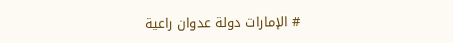# الإمارات دولة عدوان راعية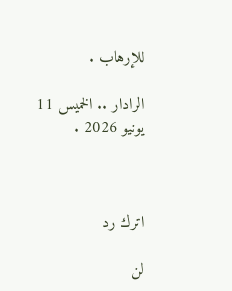للإرهاب .

الرادار .. الخميس 11 يونيو 2026 .



اترك رد

لن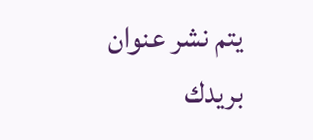يتم نشر عنوان بريدك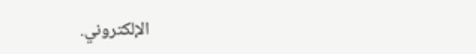الإلكتروني.